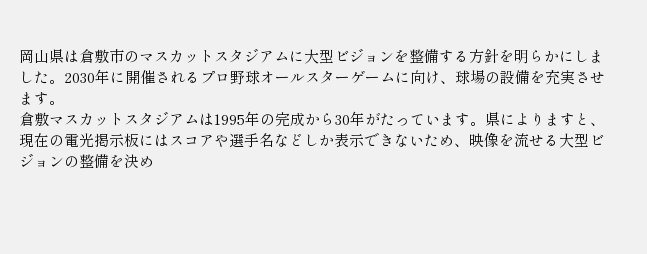岡山県は倉敷市のマスカットスタジアムに大型ビジョンを整備する方針を明らかにしました。2030年に開催されるプロ野球オールスターゲームに向け、球場の設備を充実させます。
倉敷マスカットスタジアムは1995年の完成から30年がたっています。県によりますと、現在の電光掲示板にはスコアや選手名などしか表示できないため、映像を流せる大型ビジョンの整備を決め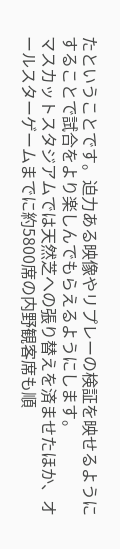たということです。迫力ある映像やリプレーの検証を映せるようにすることで試合をより楽しんでもらえるようにします。
マスカットスタジアムでは天然芝への張り替えを済ませたほか、オールスターゲームまでに約5800席の内野観客席も順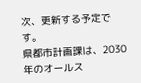次、更新する予定です。
県都市計画課は、2030年のオールス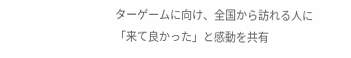ターゲームに向け、全国から訪れる人に「来て良かった」と感動を共有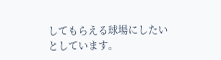してもらえる球場にしたいとしています。